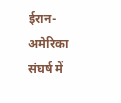ईरान-अमेरिका संघर्ष में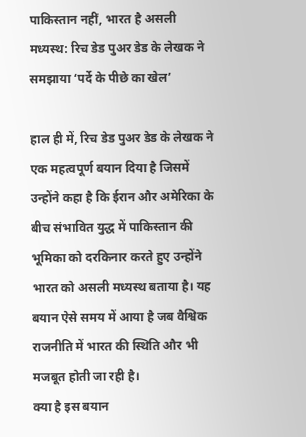पाकिस्तान नहीं, भारत है असली मध्यस्थ: रिच डेड पुअर डेड के लेखक ने समझाया ‘पर्दे के पीछे का खेल’

हाल ही में, रिच डेड पुअर डेड के लेखक ने एक महत्वपूर्ण बयान दिया है जिसमें उन्होंने कहा है कि ईरान और अमेरिका के बीच संभावित युद्ध में पाकिस्तान की भूमिका को दरकिनार करते हुए उन्होंने भारत को असली मध्यस्थ बताया है। यह बयान ऐसे समय में आया है जब वैश्विक राजनीति में भारत की स्थिति और भी मजबूत होती जा रही है।
क्या है इस बयान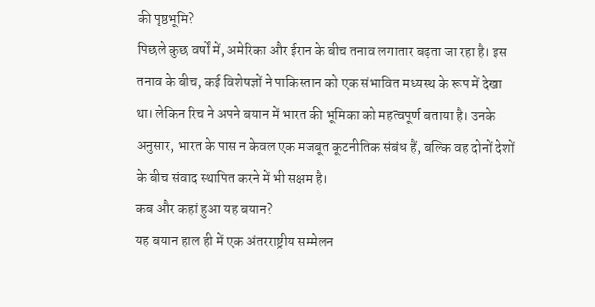की पृष्ठभूमि?
पिछले कुछ वर्षों में, अमेरिका और ईरान के बीच तनाव लगातार बढ़ता जा रहा है। इस तनाव के बीच, कई विशेषज्ञों ने पाकिस्तान को एक संभावित मध्यस्थ के रूप में देखा था। लेकिन रिच ने अपने बयान में भारत की भूमिका को महत्वपूर्ण बताया है। उनके अनुसार, भारत के पास न केवल एक मजबूत कूटनीतिक संबंध हैं, बल्कि वह दोनों देशों के बीच संवाद स्थापित करने में भी सक्षम है।
कब और कहां हुआ यह बयान?
यह बयान हाल ही में एक अंतरराष्ट्रीय सम्मेलन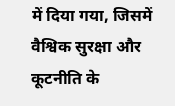में दिया गया, जिसमें वैश्विक सुरक्षा और कूटनीति के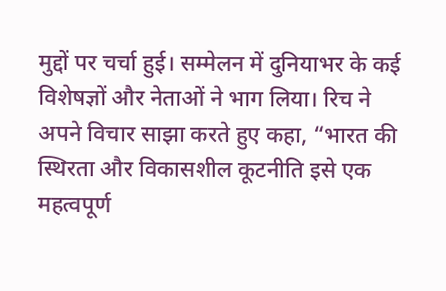मुद्दों पर चर्चा हुई। सम्मेलन में दुनियाभर के कई विशेषज्ञों और नेताओं ने भाग लिया। रिच ने अपने विचार साझा करते हुए कहा, “भारत की स्थिरता और विकासशील कूटनीति इसे एक महत्वपूर्ण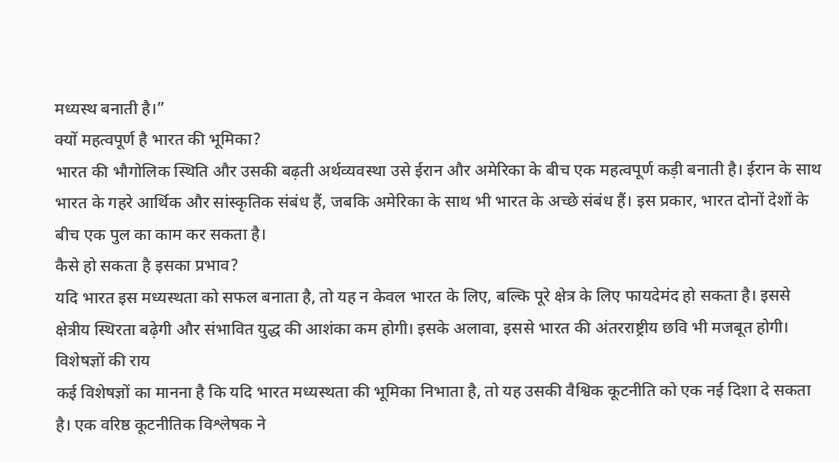मध्यस्थ बनाती है।”
क्यों महत्वपूर्ण है भारत की भूमिका?
भारत की भौगोलिक स्थिति और उसकी बढ़ती अर्थव्यवस्था उसे ईरान और अमेरिका के बीच एक महत्वपूर्ण कड़ी बनाती है। ईरान के साथ भारत के गहरे आर्थिक और सांस्कृतिक संबंध हैं, जबकि अमेरिका के साथ भी भारत के अच्छे संबंध हैं। इस प्रकार, भारत दोनों देशों के बीच एक पुल का काम कर सकता है।
कैसे हो सकता है इसका प्रभाव?
यदि भारत इस मध्यस्थता को सफल बनाता है, तो यह न केवल भारत के लिए, बल्कि पूरे क्षेत्र के लिए फायदेमंद हो सकता है। इससे क्षेत्रीय स्थिरता बढ़ेगी और संभावित युद्ध की आशंका कम होगी। इसके अलावा, इससे भारत की अंतरराष्ट्रीय छवि भी मजबूत होगी।
विशेषज्ञों की राय
कई विशेषज्ञों का मानना है कि यदि भारत मध्यस्थता की भूमिका निभाता है, तो यह उसकी वैश्विक कूटनीति को एक नई दिशा दे सकता है। एक वरिष्ठ कूटनीतिक विश्लेषक ने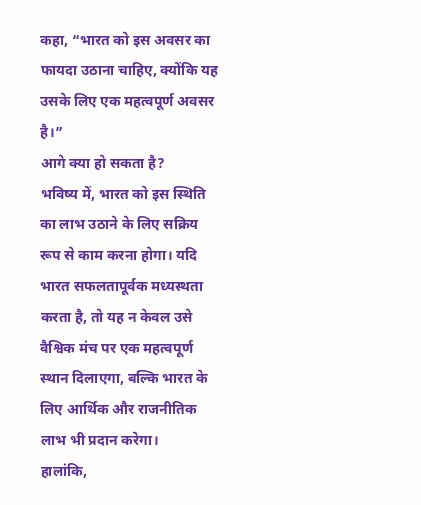कहा, “भारत को इस अवसर का फायदा उठाना चाहिए, क्योंकि यह उसके लिए एक महत्वपूर्ण अवसर है।”
आगे क्या हो सकता है?
भविष्य में, भारत को इस स्थिति का लाभ उठाने के लिए सक्रिय रूप से काम करना होगा। यदि भारत सफलतापूर्वक मध्यस्थता करता है, तो यह न केवल उसे वैश्विक मंच पर एक महत्वपूर्ण स्थान दिलाएगा, बल्कि भारत के लिए आर्थिक और राजनीतिक लाभ भी प्रदान करेगा।
हालांकि,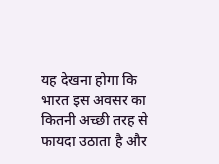यह देखना होगा कि भारत इस अवसर का कितनी अच्छी तरह से फायदा उठाता है और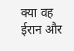क्या वह ईरान और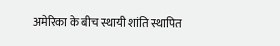अमेरिका के बीच स्थायी शांति स्थापित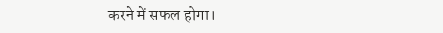करने में सफल होगा।